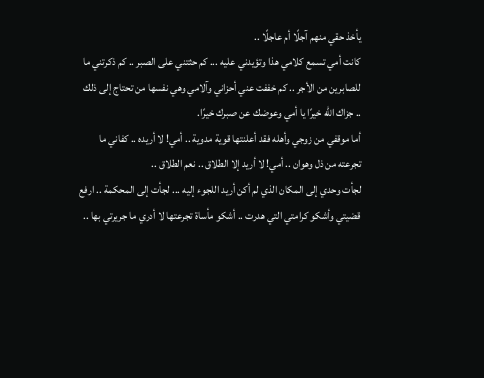يأخذ حقي منهم آجلًا أم عاجلًا ..
كانت أمي تسمع كلامي هذا وتؤيدني عليه ... كم حثتني على الصبر .. كم ذكرتني ما للصابرين من الأجر .. كم خففت عني أحزاني وآلامي وهي نفسها من تحتاج إلى ذلك .. جزاك الله خيرًا يا أمي وعوضك عن صبرك خيرًا.
أما موقفي من زوجي وأهله فقد أعلنتها قوية مدوية .. أمي! لا أريده .. كفاني ما تجرعته من ذل وهوان .. أمي! لا أريد إلا الطلاق .. نعم الطلاق ..
لجأت وحدي إلى المكان الذي لم أكن أريد اللجوء إليه ... لجأت إلى المحكمة .. ارفع قضيتي وأشكو كرامتي التي هدرت .. أشكو مأساة تجرعتها لا أدري ما جريرتي بها ..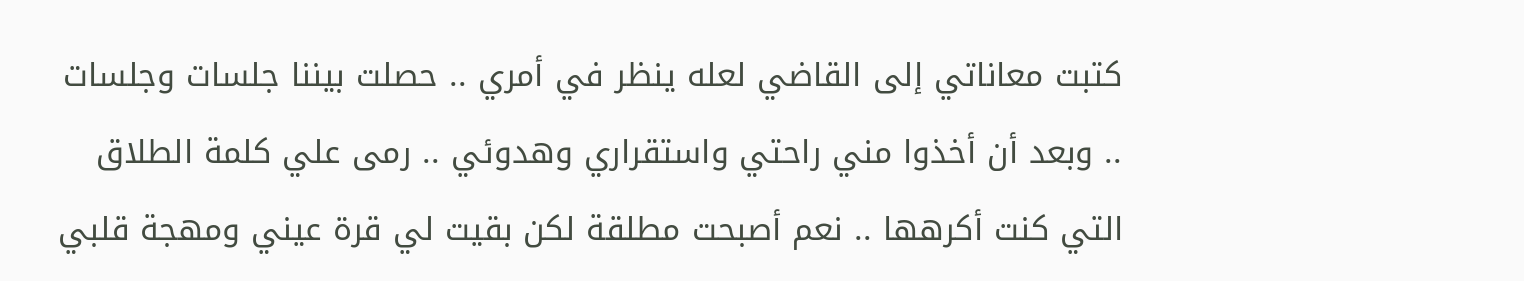كتبت معاناتي إلى القاضي لعله ينظر في أمري .. حصلت بيننا جلسات وجلسات .. وبعد أن أخذوا مني راحتي واستقراري وهدوئي .. رمى علي كلمة الطلاق التي كنت أكرهها .. نعم أصبحت مطلقة لكن بقيت لي قرة عيني ومهجة قلبي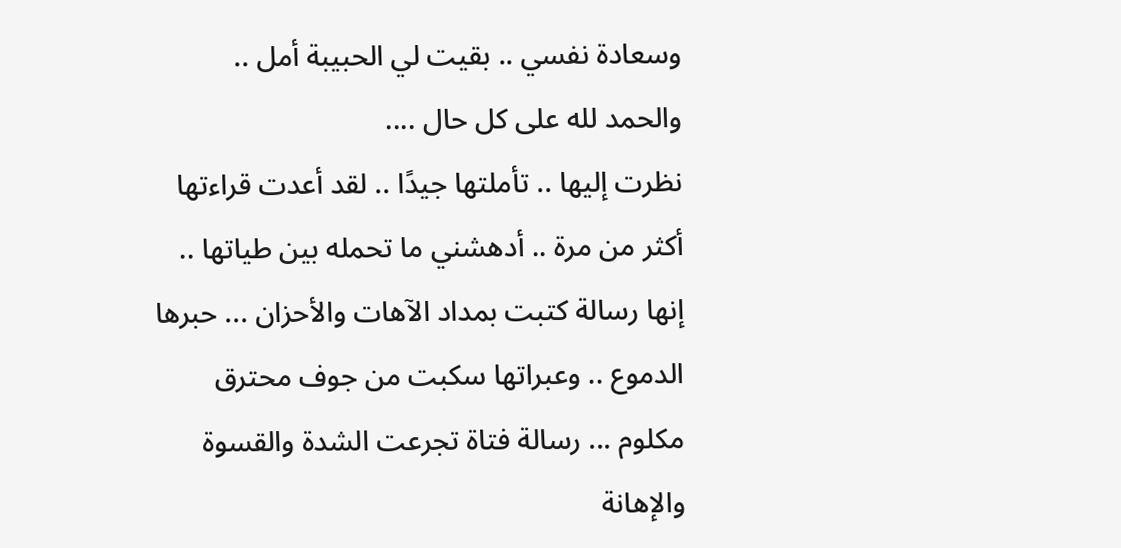وسعادة نفسي .. بقيت لي الحبيبة أمل .. والحمد لله على كل حال ....
نظرت إليها .. تأملتها جيدًا .. لقد أعدت قراءتها أكثر من مرة .. أدهشني ما تحمله بين طياتها .. إنها رسالة كتبت بمداد الآهات والأحزان ... حبرها الدموع .. وعبراتها سكبت من جوف محترق مكلوم ... رسالة فتاة تجرعت الشدة والقسوة والإهانة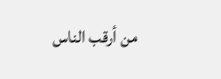من أرقب الناس